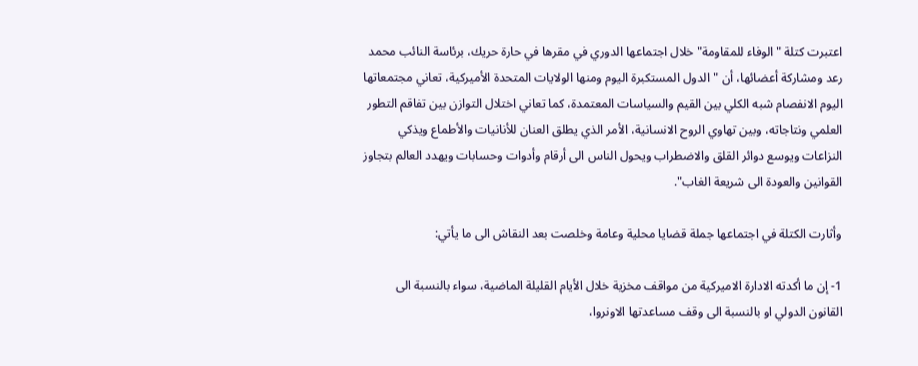اعتبرت كتلة "الوفاء للمقاومة" خلال اجتماعها الدوري في مقرها في حارة حريك، برئاسة النائب محمد رعد ومشاركة أعضائها، أن "الدول المستكبرة اليوم ومنها الولايات المتحدة الأميركية، تعاني مجتمعاتها اليوم الانفصام شبه الكلي بين القيم والسياسات المعتمدة، كما تعاني اختلال التوازن بين تفاقم التطور العلمي ونتاجاته، وبين تهاوي الروح الانسانية، الأمر الذي يطلق العنان للأنانيات والأطماع ويذكي النزاعات ويوسع دوائر القلق والاضطراب ويحول الناس الى أرقام وأدوات وحسابات ويهدد العالم بتجاوز القوانين والعودة الى شريعة الغاب".

وأثارت الكتلة في اجتماعها جملة قضايا محلية وعامة وخلصت بعد النقاش الى ما يأتي:

1- إن ما أكدته الادارة الاميركية من مواقف مخزية خلال الأيام القليلة الماضية، سواء بالنسبة الى القانون الدولي او بالنسبة الى وقف مساعدتها الاونروا،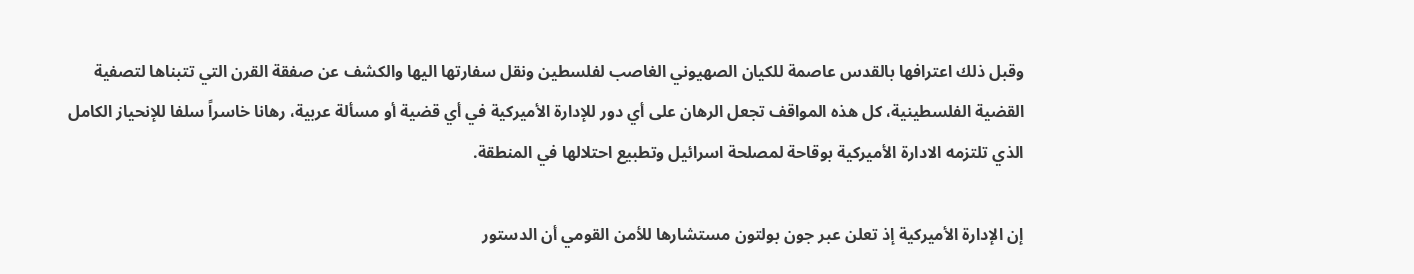وقبل ذلك اعترافها بالقدس عاصمة للكيان الصهيوني الغاصب لفلسطين ونقل سفارتها اليها والكشف عن صفقة القرن التي تتبناها لتصفية القضية الفلسطينية، كل هذه المواقف تجعل الرهان على أي دور للإدارة الأميركية في أي قضية أو مسألة عربية، رهانا خاسراً سلفا للإنحياز الكامل الذي تلتزمه الادارة الأميركية بوقاحة لمصلحة اسرائيل وتطبيع احتلالها في المنطقة.

إن الإدارة الأميركية إذ تعلن عبر جون بولتون مستشارها للأمن القومي أن الدستور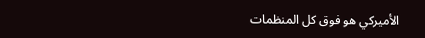الأميركي هو فوق كل المنظمات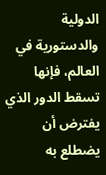الدولية والدستورية في العالم، فإنها تسقط الدور الذي يفترض أن يضطلع به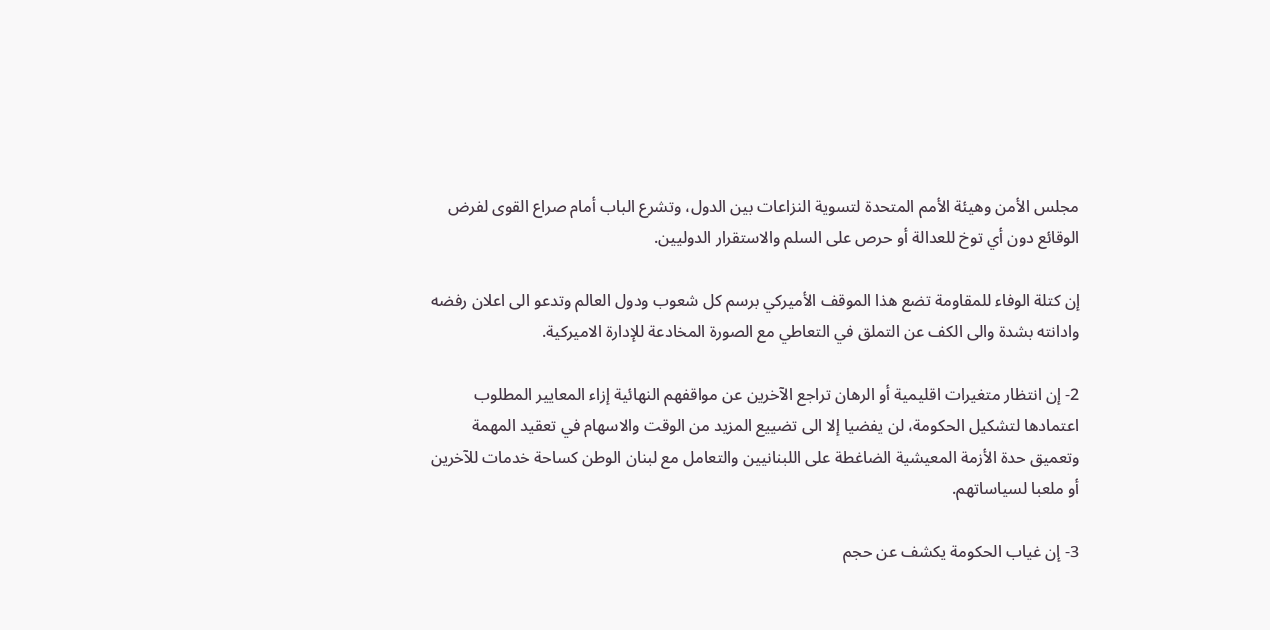مجلس الأمن وهيئة الأمم المتحدة لتسوية النزاعات بين الدول، وتشرع الباب أمام صراع القوى لفرض الوقائع دون أي توخ للعدالة أو حرص على السلم والاستقرار الدوليين.

إن كتلة الوفاء للمقاومة تضع هذا الموقف الأميركي برسم كل شعوب ودول العالم وتدعو الى اعلان رفضه وادانته بشدة والى الكف عن التملق في التعاطي مع الصورة المخادعة للإدارة الاميركية.

2- إن انتظار متغيرات اقليمية أو الرهان تراجع الآخرين عن مواقفهم النهائية إزاء المعايير المطلوب اعتمادها لتشكيل الحكومة، لن يفضيا إلا الى تضييع المزيد من الوقت والاسهام في تعقيد المهمة وتعميق حدة الأزمة المعيشية الضاغطة على اللبنانيين والتعامل مع لبنان الوطن كساحة خدمات للآخرين أو ملعبا لسياساتهم.

3- إن غياب الحكومة يكشف عن حجم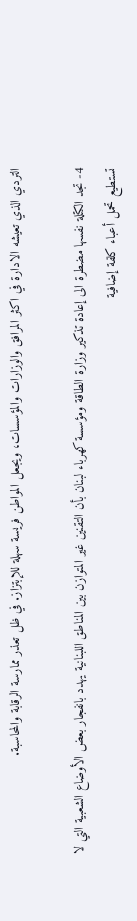التردي الذي تعيشه الادارة في اكثر المرافق والوزارات والمؤسسات، ويجعل المواطن فريسة سهلة للإبتزاز. في ظل تعذر ممارسة الرقابة والمحاسبة.

4- تجد الكتلة نفسها مضطرة الى إعادة تذكير وزارة الطاقة ومؤسسة كهرباء لبنان بأن التقنين غير المتوازن بين المناطق اللبنانية يهدد بانفجار بعض الأوضاع الشعبية التي لا تستطيع تحمل أعباء كلفة إضافية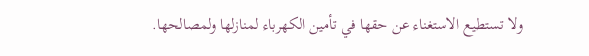ولا تستطيع الاستغناء عن حقها في تأمين الكهرباء لمنازلها ولمصالحها.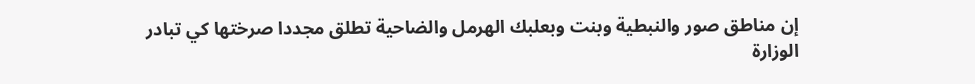إن مناطق صور والنبطية وبنت وبعلبك الهرمل والضاحية تطلق مجددا صرختها كي تبادر الوزارة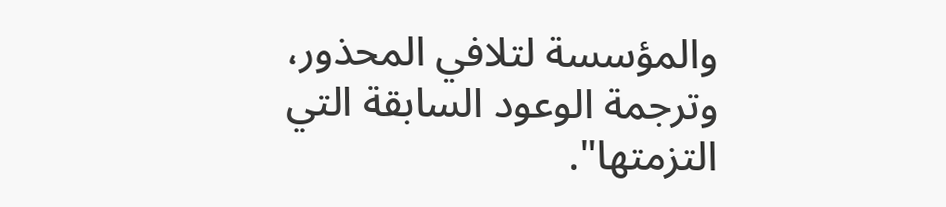والمؤسسة لتلافي المحذور، وترجمة الوعود السابقة التي التزمتها".